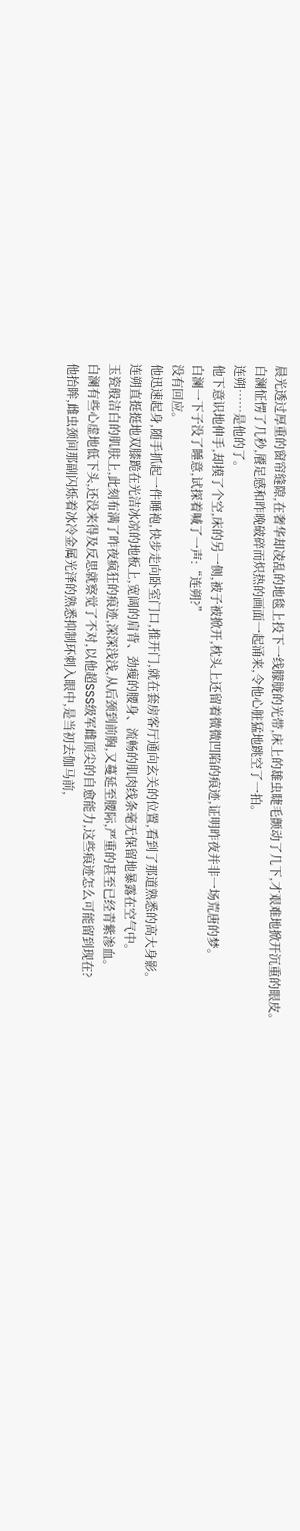晨光透过厚重的窗帘缝隙,在奢华却凌乱的地毯上投下一线朦胧的光带,床上的雄虫睫毛颤动了几下,才艰难地掀开沉重的眼皮。
白澜怔愣了几秒,餍足感和昨晚破碎而炽热的画面一起涌来,令他心脏猛地跳空了一拍。
连朔……是他的了。
他下意识地伸手,却摸了个空,床的另一侧,被子被掀开,枕头上还留着微微凹陷的痕迹,证明昨夜并非一场荒唐的梦。
白澜一下子没了睡意,试探着喊了一声:“连朔?”
没有回应。
他迅速起身,随手抓起一件睡袍,快步走向卧室门口,推开门,就在套房客厅通向玄关的位置,看到了那道熟悉的高大身影。
连朔直挺挺地双膝跪在光洁冰凉的地板上,宽阔的肩背、劲瘦的腰身、流畅的肌肉线条毫无保留地暴露在空气中。
玉瓷般洁白的肌肤上,此刻布满了昨夜疯狂的痕迹,深深浅浅,从后颈到前胸,又蔓延至腰际,严重的甚至已经青紫渗血。
白澜有些心虚地低下头,还没来得及反思就察觉了不对,以他超SSS级军雌顶尖的自愈能力,这些痕迹怎么可能留到现在?
他抬眸,雌虫颈间那副闪烁着冰冷金属光泽的熟悉抑制环刺入眼中,是当初去伽马前,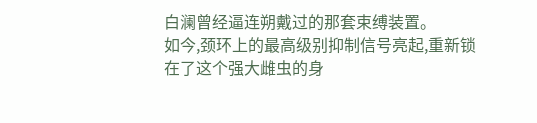白澜曾经逼连朔戴过的那套束缚装置。
如今,颈环上的最高级别抑制信号亮起,重新锁在了这个强大雌虫的身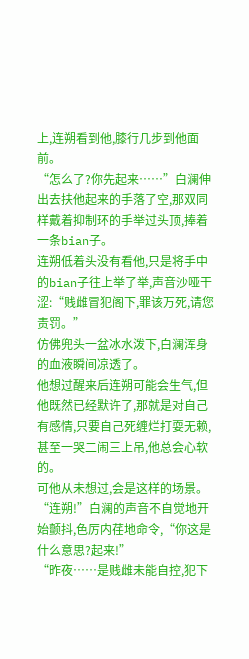上,连朔看到他,膝行几步到他面前。
“怎么了?你先起来……”白澜伸出去扶他起来的手落了空,那双同样戴着抑制环的手举过头顶,捧着一条bian子。
连朔低着头没有看他,只是将手中的bian子往上举了举,声音沙哑干涩:“贱雌冒犯阁下,罪该万死,请您责罚。”
仿佛兜头一盆冰水泼下,白澜浑身的血液瞬间凉透了。
他想过醒来后连朔可能会生气,但他既然已经默许了,那就是对自己有感情,只要自己死缠烂打耍无赖,甚至一哭二闹三上吊,他总会心软的。
可他从未想过,会是这样的场景。
“连朔!”白澜的声音不自觉地开始颤抖,色厉内荏地命令,“你这是什么意思?起来!”
“昨夜……是贱雌未能自控,犯下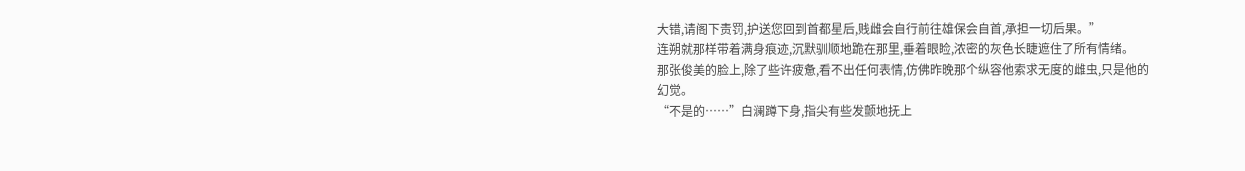大错,请阁下责罚,护送您回到首都星后,贱雌会自行前往雄保会自首,承担一切后果。”
连朔就那样带着满身痕迹,沉默驯顺地跪在那里,垂着眼睑,浓密的灰色长睫遮住了所有情绪。
那张俊美的脸上,除了些许疲惫,看不出任何表情,仿佛昨晚那个纵容他索求无度的雌虫,只是他的幻觉。
“不是的……”白澜蹲下身,指尖有些发颤地抚上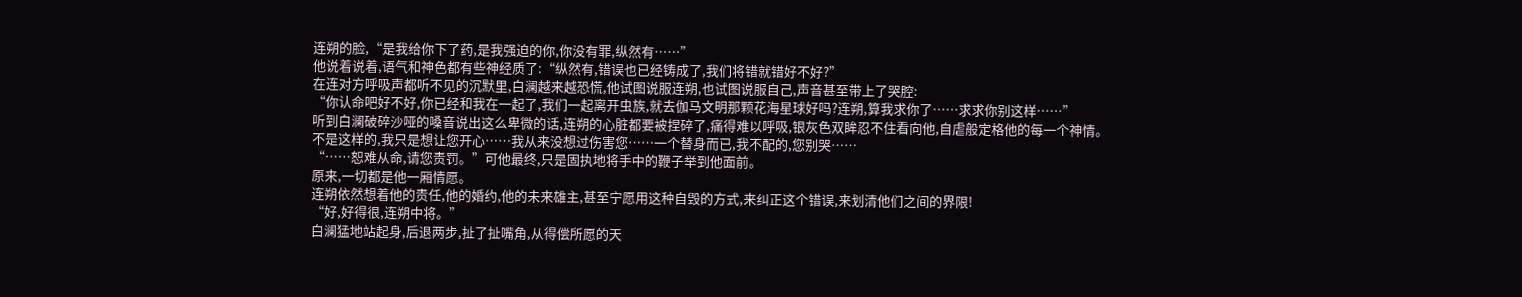连朔的脸,“是我给你下了药,是我强迫的你,你没有罪,纵然有……”
他说着说着,语气和神色都有些神经质了:“纵然有,错误也已经铸成了,我们将错就错好不好?”
在连对方呼吸声都听不见的沉默里,白澜越来越恐慌,他试图说服连朔,也试图说服自己,声音甚至带上了哭腔:
“你认命吧好不好,你已经和我在一起了,我们一起离开虫族,就去伽马文明那颗花海星球好吗?连朔,算我求你了……求求你别这样……”
听到白澜破碎沙哑的嗓音说出这么卑微的话,连朔的心脏都要被捏碎了,痛得难以呼吸,银灰色双眸忍不住看向他,自虐般定格他的每一个神情。
不是这样的,我只是想让您开心……我从来没想过伤害您……一个替身而已,我不配的,您别哭……
“……恕难从命,请您责罚。”可他最终,只是固执地将手中的鞭子举到他面前。
原来,一切都是他一厢情愿。
连朔依然想着他的责任,他的婚约,他的未来雄主,甚至宁愿用这种自毁的方式,来纠正这个错误,来划清他们之间的界限!
“好,好得很,连朔中将。”
白澜猛地站起身,后退两步,扯了扯嘴角,从得偿所愿的天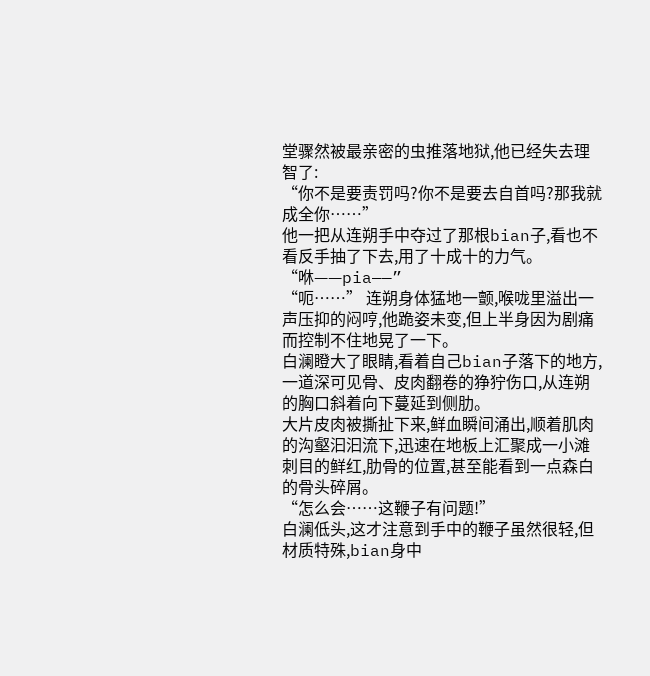堂骤然被最亲密的虫推落地狱,他已经失去理智了:
“你不是要责罚吗?你不是要去自首吗?那我就成全你……”
他一把从连朔手中夺过了那根bian子,看也不看反手抽了下去,用了十成十的力气。
“咻——pia——”
“呃……” 连朔身体猛地一颤,喉咙里溢出一声压抑的闷哼,他跪姿未变,但上半身因为剧痛而控制不住地晃了一下。
白澜瞪大了眼睛,看着自己bian子落下的地方,一道深可见骨、皮肉翻卷的狰狞伤口,从连朔的胸口斜着向下蔓延到侧肋。
大片皮肉被撕扯下来,鲜血瞬间涌出,顺着肌肉的沟壑汩汩流下,迅速在地板上汇聚成一小滩刺目的鲜红,肋骨的位置,甚至能看到一点森白的骨头碎屑。
“怎么会……这鞭子有问题!”
白澜低头,这才注意到手中的鞭子虽然很轻,但材质特殊,bian身中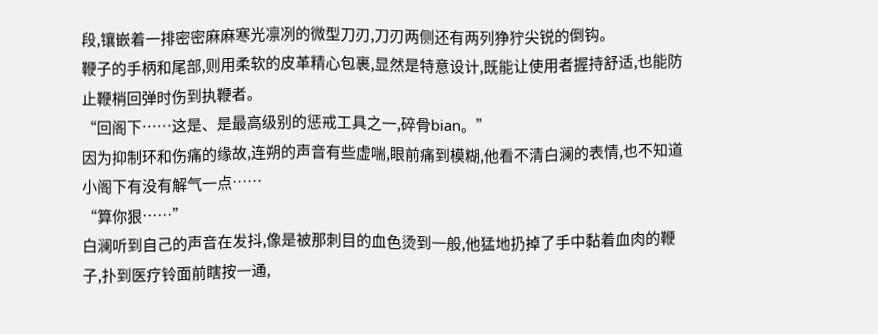段,镶嵌着一排密密麻麻寒光凛冽的微型刀刃,刀刃两侧还有两列狰狞尖锐的倒钩。
鞭子的手柄和尾部,则用柔软的皮革精心包裹,显然是特意设计,既能让使用者握持舒适,也能防止鞭梢回弹时伤到执鞭者。
“回阁下……这是、是最高级别的惩戒工具之一,碎骨bian。”
因为抑制环和伤痛的缘故,连朔的声音有些虚喘,眼前痛到模糊,他看不清白澜的表情,也不知道小阁下有没有解气一点……
“算你狠……”
白澜听到自己的声音在发抖,像是被那刺目的血色烫到一般,他猛地扔掉了手中黏着血肉的鞭子,扑到医疗铃面前瞎按一通,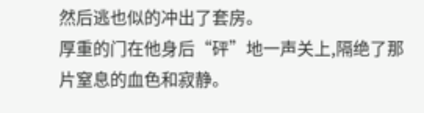然后逃也似的冲出了套房。
厚重的门在他身后“砰”地一声关上,隔绝了那片窒息的血色和寂静。